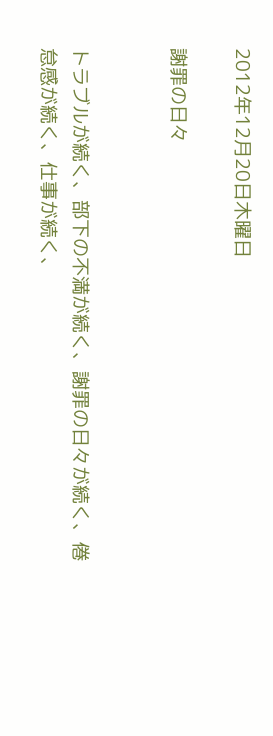2012年12月20日木曜日

謝罪の日々


トラブルが続く、部下の不満が続く、謝罪の日々が続く、倦怠感が続く、仕事が続く、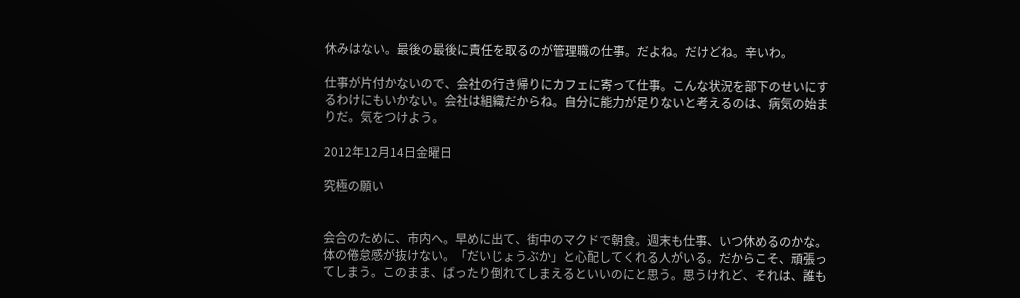休みはない。最後の最後に責任を取るのが管理職の仕事。だよね。だけどね。辛いわ。

仕事が片付かないので、会社の行き帰りにカフェに寄って仕事。こんな状況を部下のせいにするわけにもいかない。会社は組織だからね。自分に能力が足りないと考えるのは、病気の始まりだ。気をつけよう。

2012年12月14日金曜日

究極の願い


会合のために、市内へ。早めに出て、街中のマクドで朝食。週末も仕事、いつ休めるのかな。体の倦怠感が抜けない。「だいじょうぶか」と心配してくれる人がいる。だからこそ、頑張ってしまう。このまま、ばったり倒れてしまえるといいのにと思う。思うけれど、それは、誰も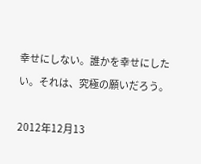幸せにしない。誰かを幸せにしたい。それは、究極の願いだろう。

2012年12月13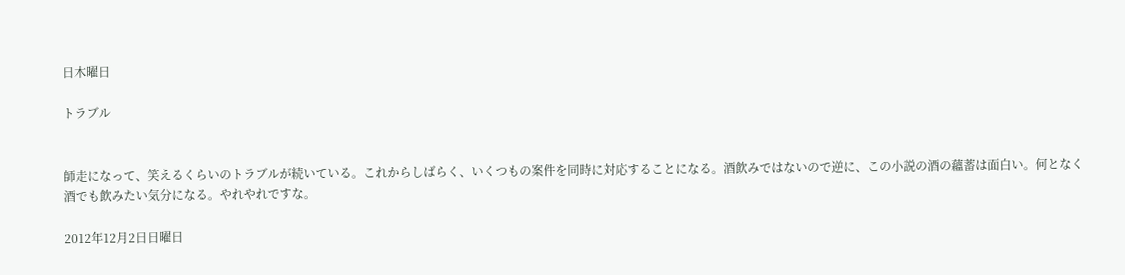日木曜日

トラブル


師走になって、笑えるくらいのトラブルが続いている。これからしばらく、いくつもの案件を同時に対応することになる。酒飲みではないので逆に、この小説の酒の蘊蓄は面白い。何となく酒でも飲みたい気分になる。やれやれですな。

2012年12月2日日曜日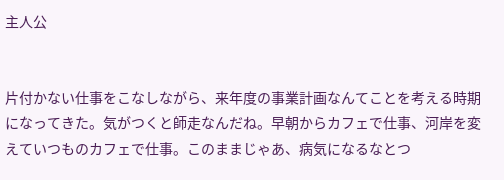主人公


片付かない仕事をこなしながら、来年度の事業計画なんてことを考える時期になってきた。気がつくと師走なんだね。早朝からカフェで仕事、河岸を変えていつものカフェで仕事。このままじゃあ、病気になるなとつ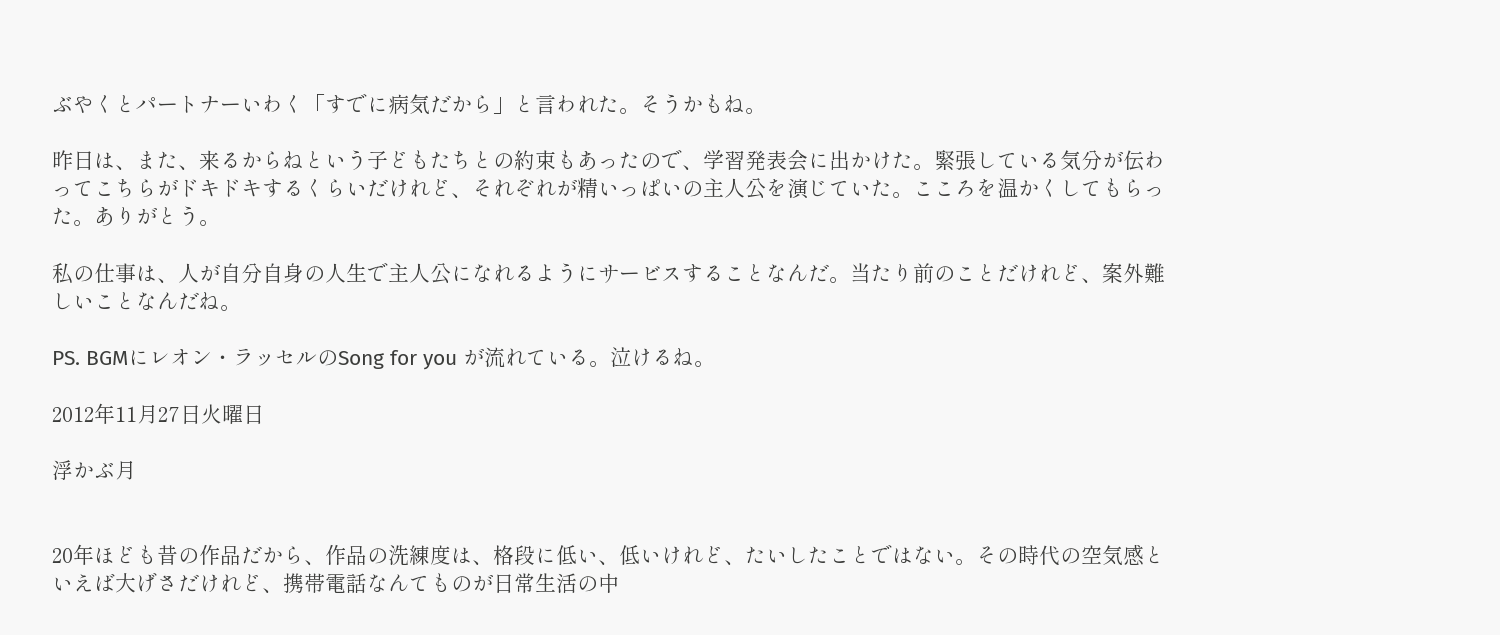ぶやくとパートナーいわく「すでに病気だから」と言われた。そうかもね。

昨日は、また、来るからねという子どもたちとの約束もあったので、学習発表会に出かけた。緊張している気分が伝わってこちらがドキドキするくらいだけれど、それぞれが精いっぱいの主人公を演じていた。こころを温かくしてもらった。ありがとう。

私の仕事は、人が自分自身の人生で主人公になれるようにサービスすることなんだ。当たり前のことだけれど、案外難しいことなんだね。

PS. BGMにレオン・ラッセルのSong for you が流れている。泣けるね。

2012年11月27日火曜日

浮かぶ月


20年ほども昔の作品だから、作品の洗練度は、格段に低い、低いけれど、たいしたことではない。その時代の空気感といえば大げさだけれど、携帯電話なんてものが日常生活の中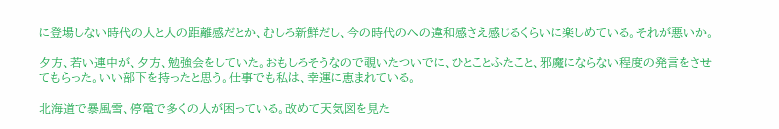に登場しない時代の人と人の距離感だとか、むしろ新鮮だし、今の時代のへの違和感さえ感じるくらいに楽しめている。それが悪いか。

夕方、若い連中が、夕方、勉強会をしていた。おもしろそうなので覗いたついでに、ひとことふたこと、邪魔にならない程度の発言をさせてもらった。いい部下を持ったと思う。仕事でも私は、幸運に恵まれている。

北海道で暴風雪、停電で多くの人が困っている。改めて天気図を見た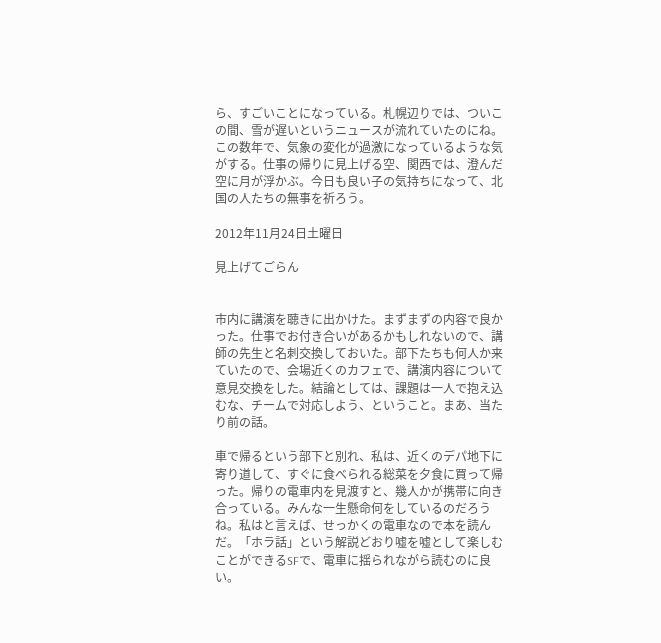ら、すごいことになっている。札幌辺りでは、ついこの間、雪が遅いというニュースが流れていたのにね。この数年で、気象の変化が過激になっているような気がする。仕事の帰りに見上げる空、関西では、澄んだ空に月が浮かぶ。今日も良い子の気持ちになって、北国の人たちの無事を祈ろう。

2012年11月24日土曜日

見上げてごらん


市内に講演を聴きに出かけた。まずまずの内容で良かった。仕事でお付き合いがあるかもしれないので、講師の先生と名刺交換しておいた。部下たちも何人か来ていたので、会場近くのカフェで、講演内容について意見交換をした。結論としては、課題は一人で抱え込むな、チームで対応しよう、ということ。まあ、当たり前の話。

車で帰るという部下と別れ、私は、近くのデパ地下に寄り道して、すぐに食べられる総菜を夕食に買って帰った。帰りの電車内を見渡すと、幾人かが携帯に向き合っている。みんな一生懸命何をしているのだろうね。私はと言えば、せっかくの電車なので本を読んだ。「ホラ話」という解説どおり嘘を嘘として楽しむことができるSFで、電車に揺られながら読むのに良い。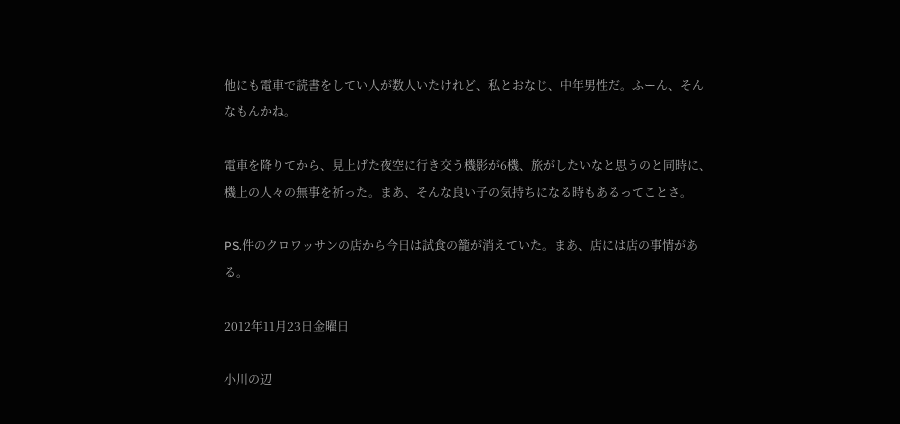他にも電車で読書をしてい人が数人いたけれど、私とおなじ、中年男性だ。ふーん、そんなもんかね。

電車を降りてから、見上げた夜空に行き交う機影が6機、旅がしたいなと思うのと同時に、機上の人々の無事を祈った。まあ、そんな良い子の気持ちになる時もあるってことさ。

PS.件のクロワッサンの店から今日は試食の籠が消えていた。まあ、店には店の事情がある。

2012年11月23日金曜日

小川の辺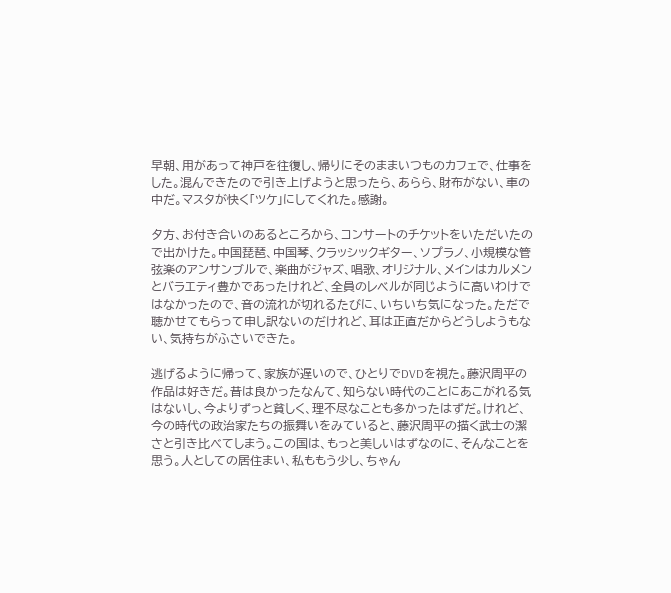早朝、用があって神戸を往復し、帰りにそのままいつものカフェで、仕事をした。混んできたので引き上げようと思ったら、あらら、財布がない、車の中だ。マスタが快く「ツケ」にしてくれた。感謝。

夕方、お付き合いのあるところから、コンサートのチケットをいただいたので出かけた。中国琵琶、中国琴、クラッシックギター、ソプラノ、小規模な管弦楽のアンサンブルで、楽曲がジャズ、唱歌、オリジナル、メインはカルメンとバラエティ豊かであったけれど、全員のレベルが同じように高いわけではなかったので、音の流れが切れるたびに、いちいち気になった。ただで聴かせてもらって申し訳ないのだけれど、耳は正直だからどうしようもない、気持ちがふさいできた。

逃げるように帰って、家族が遅いので、ひとりでDVDを視た。藤沢周平の作品は好きだ。昔は良かったなんて、知らない時代のことにあこがれる気はないし、今よりずっと貧しく、理不尽なことも多かったはずだ。けれど、今の時代の政治家たちの振舞いをみていると、藤沢周平の描く武士の潔さと引き比べてしまう。この国は、もっと美しいはずなのに、そんなことを思う。人としての居住まい、私ももう少し、ちゃん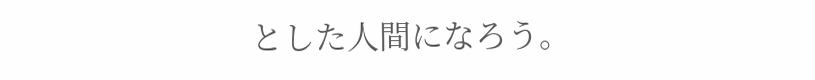とした人間になろう。